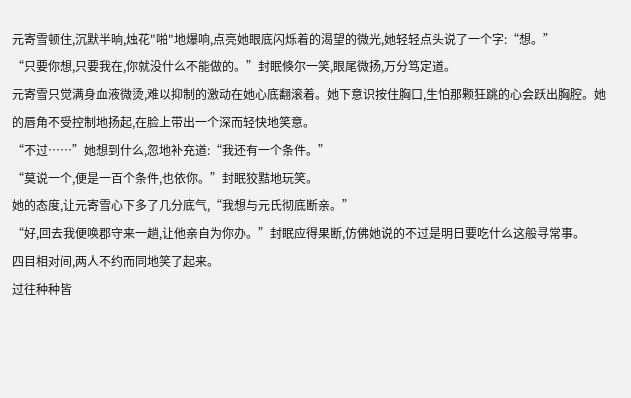元寄雪顿住,沉默半晌,烛花"啪"地爆响,点亮她眼底闪烁着的渴望的微光,她轻轻点头说了一个字:“想。”
“只要你想,只要我在,你就没什么不能做的。”封眠倏尔一笑,眼尾微扬,万分笃定道。
元寄雪只觉满身血液微烫,难以抑制的激动在她心底翻滚着。她下意识按住胸口,生怕那颗狂跳的心会跃出胸腔。她的唇角不受控制地扬起,在脸上带出一个深而轻快地笑意。
“不过……”她想到什么,忽地补充道:“我还有一个条件。”
“莫说一个,便是一百个条件,也依你。”封眠狡黠地玩笑。
她的态度,让元寄雪心下多了几分底气,“我想与元氏彻底断亲。”
“好,回去我便唤郡守来一趟,让他亲自为你办。”封眠应得果断,仿佛她说的不过是明日要吃什么这般寻常事。
四目相对间,两人不约而同地笑了起来。
过往种种皆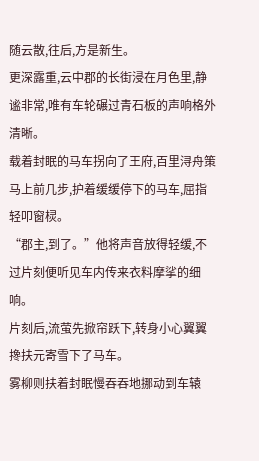随云散,往后,方是新生。
更深露重,云中郡的长街浸在月色里,静谧非常,唯有车轮碾过青石板的声响格外清晰。
载着封眠的马车拐向了王府,百里浔舟策马上前几步,护着缓缓停下的马车,屈指轻叩窗棂。
“郡主,到了。”他将声音放得轻缓,不过片刻便听见车内传来衣料摩挲的细响。
片刻后,流萤先掀帘跃下,转身小心翼翼搀扶元寄雪下了马车。
雾柳则扶着封眠慢吞吞地挪动到车辕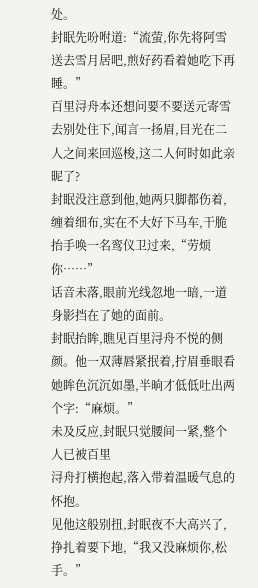处。
封眠先吩咐道:“流萤,你先将阿雪送去雪月居吧,煎好药看着她吃下再睡。”
百里浔舟本还想问要不要送元寄雪去别处住下,闻言一扬眉,目光在二人之间来回巡梭,这二人何时如此亲昵了?
封眠没注意到他,她两只脚都伤着,缠着细布,实在不大好下马车,干脆抬手唤一名鸾仪卫过来,“劳烦你……”
话音未落,眼前光线忽地一暗,一道身影挡在了她的面前。
封眠抬眸,瞧见百里浔舟不悦的侧颜。他一双薄唇紧抿着,拧眉垂眼看她眸色沉沉如墨,半晌才低低吐出两个字:“麻烦。”
未及反应,封眠只觉腰间一紧,整个人已被百里
浔舟打横抱起,落入带着温暖气息的怀抱。
见他这般别扭,封眠夜不大高兴了,挣扎着要下地,“我又没麻烦你,松手。”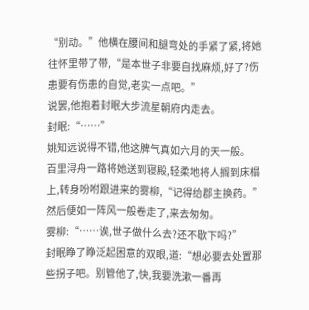“别动。”他横在腰间和腿弯处的手紧了紧,将她往怀里带了带,“是本世子非要自找麻烦,好了?伤患要有伤患的自觉,老实一点吧。”
说罢,他抱着封眠大步流星朝府内走去。
封眠:“……”
姚知远说得不错,他这脾气真如六月的天一般。
百里浔舟一路将她送到寝殿,轻柔地将人搁到床榻上,转身吩咐跟进来的雾柳,“记得给郡主换药。”
然后便如一阵风一般卷走了,来去匆匆。
雾柳:“……诶,世子做什么去?还不歇下吗?”
封眠睁了睁泛起困意的双眼,道:“想必要去处置那些拐子吧。别管他了,快,我要洗漱一番再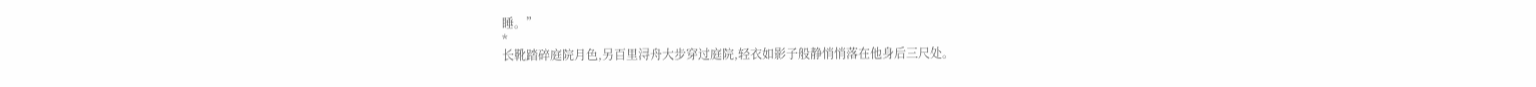睡。”
*
长靴踏碎庭院月色,另百里浔舟大步穿过庭院,轻衣如影子般静悄悄落在他身后三尺处。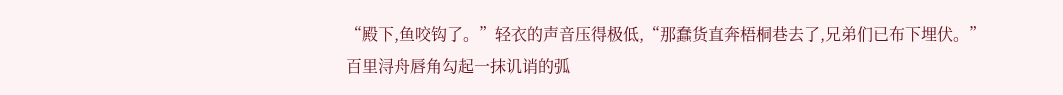“殿下,鱼咬钩了。”轻衣的声音压得极低,“那蠢货直奔梧桐巷去了,兄弟们已布下埋伏。”
百里浔舟唇角勾起一抹讥诮的弧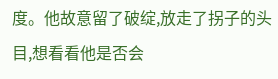度。他故意留了破绽,放走了拐子的头目,想看看他是否会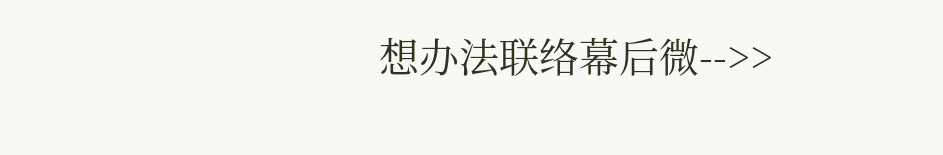想办法联络幕后微-->>